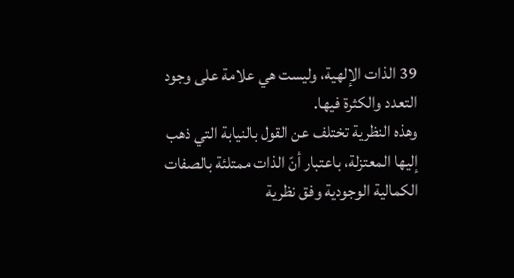39 الذات الإلهية، وليست هي علامة على وجود التعدد والكثرة فيها.
وهذه النظرية تختلف عن القول بالنيابة التي ذهب إليها المعتزلة، باعتبار أنّ الذات ممتلئة بالصفات الكمالية الوجودية وفق نظرية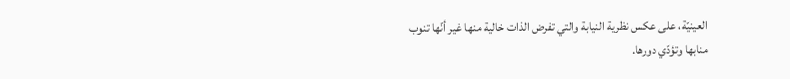العينيّة، على عكس نظرية النيابة والتي تفرض الذات خالية منها غير أنّها تنوب منابها وتؤدّي دورها.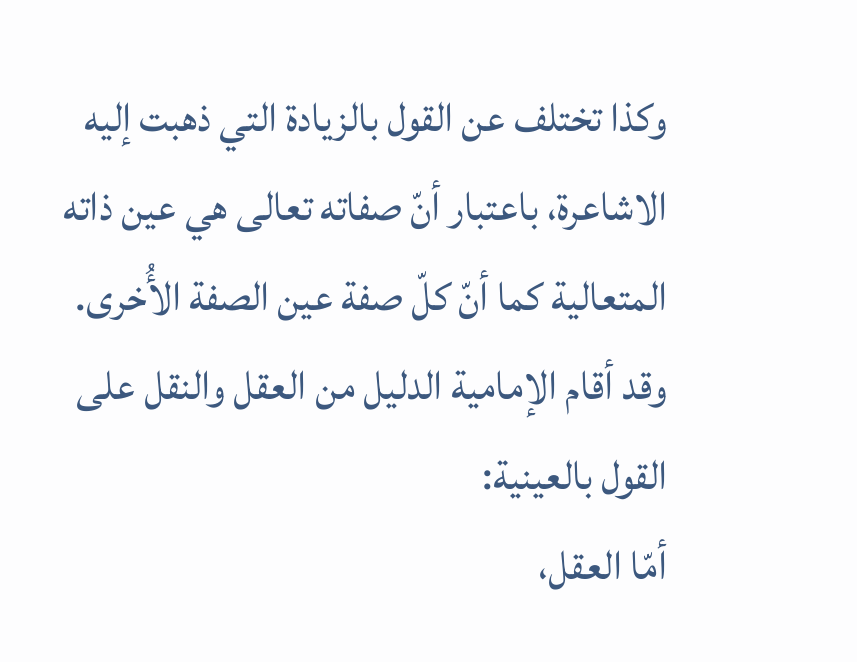وكذا تختلف عن القول بالزيادة التي ذهبت إليه الاشاعرة، باعتبار أنّ صفاته تعالى هي عين ذاته المتعالية كما أنّ كلّ صفة عين الصفة الأُخرى.
وقد أقام الإمامية الدليل من العقل والنقل على القول بالعينية:
أمّا العقل،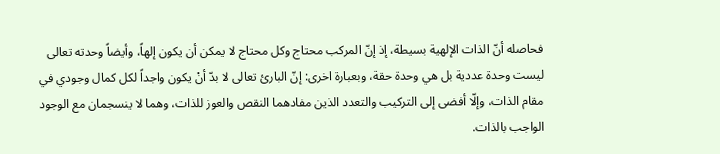فحاصله أنّ الذات الإلهية بسيطة، إذ إنّ المركب محتاج وكل محتاج لا يمكن أن يكون إلهاً، وأيضاً وحدته تعالى ليست وحدة عددية بل هي وحدة حقة، وبعبارة اخرى: إنّ البارئ تعالى لا بدّ أنْ يكون واجداً لكل كمال وجودي في مقام الذات، وإلّا أفضى إلى التركيب والتعدد الذين مفادهما النقص والعوز للذات، وهما لا ينسجمان مع الوجود الواجب بالذات.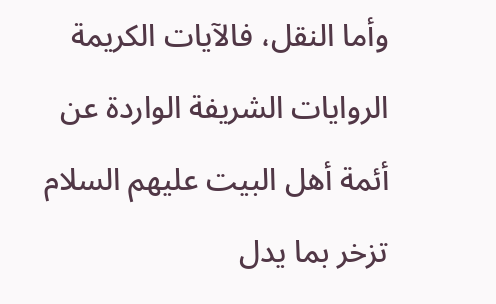وأما النقل، فالآيات الكريمة الروايات الشريفة الواردة عن أئمة أهل البيت عليهم السلام تزخر بما يدل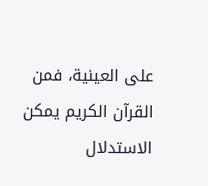على العينية، فمن القرآن الكريم يمكن الاستدلال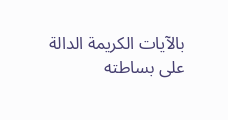بالآيات الكريمة الدالة على بساطته